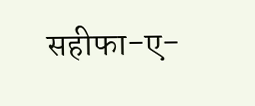सहीफा-ए-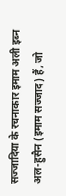सज्जादिया के रचनाकार इमाम अली इब्न अल-हुसैन (इमाम सज्जाद) हैं, जो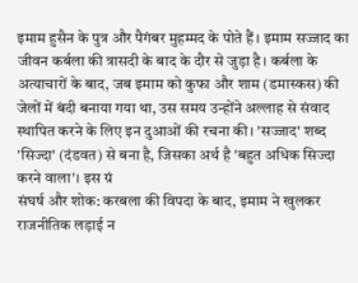इमाम हुसैन के पुत्र और पैगंबर मुहम्मद के पोते हैं। इमाम सज्जाद का जीवन कर्बला की त्रासदी के बाद के दौर से जुड़ा है। कर्बला के अत्याचारों के बाद, जब इमाम को कुफा और शाम (डमास्कस) की जेलों में बंदी बनाया गया था, उस समय उन्होंने अल्लाह से संवाद स्थापित करने के लिए इन दुआओं की रचना की। 'सज्जाद' शब्द 'सिज्दा' (दंडवत) से बना है, जिसका अर्थ है 'बहुत अधिक सिज्दा करने वाला'। इस ग्रं
संघर्ष और शोक: करबला की विपदा के बाद, इमाम ने खुलकर राजनीतिक लड़ाई न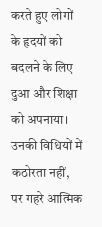करते हुए लोगों के हृदयों को बदलने के लिए दुआ और शिक्षा को अपनाया। उनकी विधियों में कठोरता नहीं, पर गहरे आत्मिक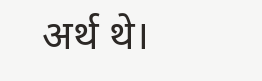अर्थ थे।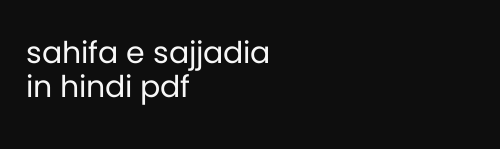sahifa e sajjadia in hindi pdf